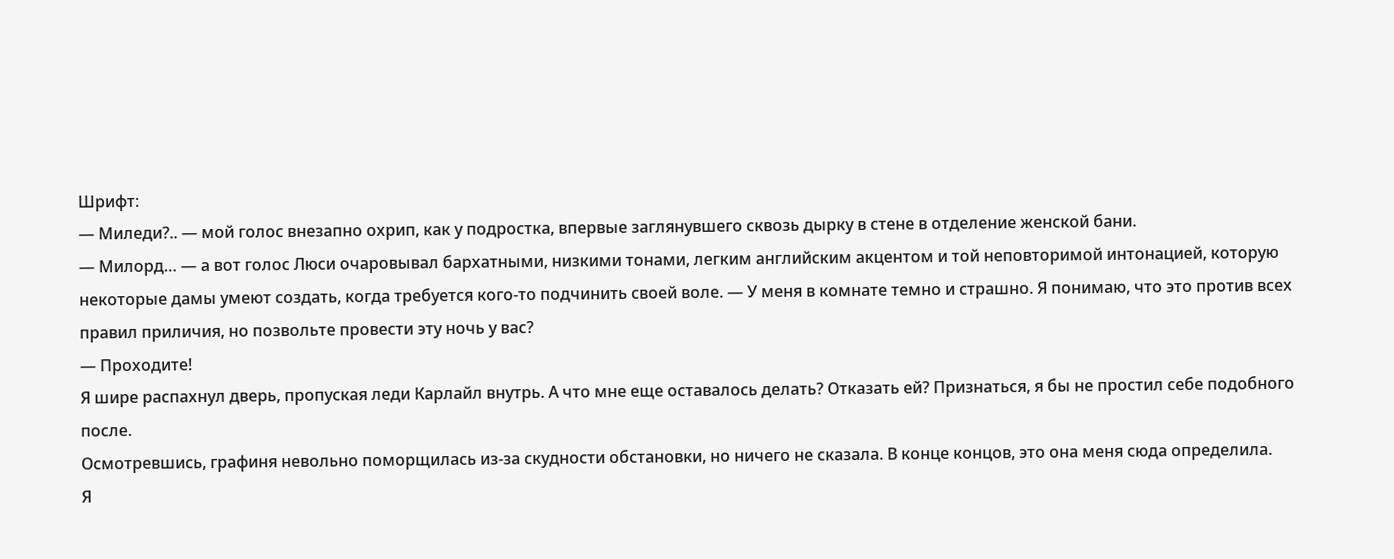Шрифт:
— Миледи?.. — мой голос внезапно охрип, как у подростка, впервые заглянувшего сквозь дырку в стене в отделение женской бани.
— Милорд… — а вот голос Люси очаровывал бархатными, низкими тонами, легким английским акцентом и той неповторимой интонацией, которую некоторые дамы умеют создать, когда требуется кого-то подчинить своей воле. — У меня в комнате темно и страшно. Я понимаю, что это против всех правил приличия, но позвольте провести эту ночь у вас?
— Проходите!
Я шире распахнул дверь, пропуская леди Карлайл внутрь. А что мне еще оставалось делать? Отказать ей? Признаться, я бы не простил себе подобного после.
Осмотревшись, графиня невольно поморщилась из-за скудности обстановки, но ничего не сказала. В конце концов, это она меня сюда определила.
Я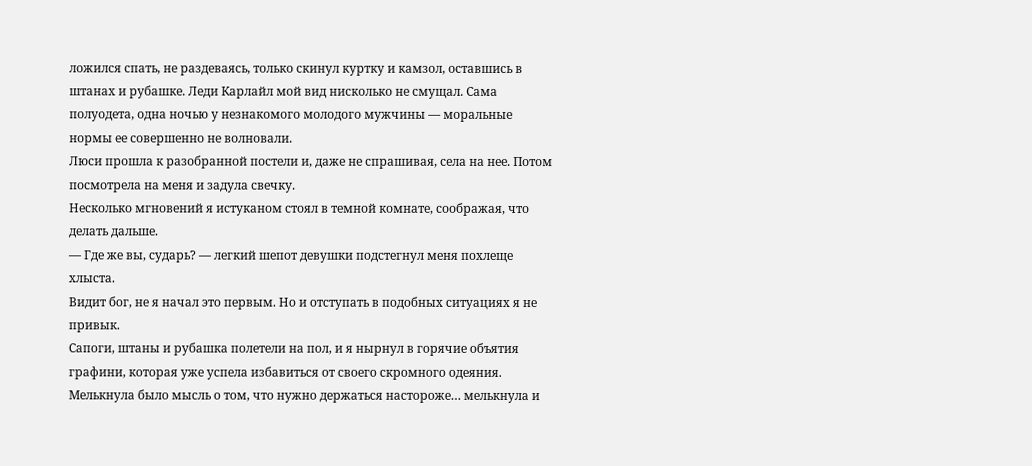ложился спать, не раздеваясь, только скинул куртку и камзол, оставшись в штанах и рубашке. Леди Карлайл мой вид нисколько не смущал. Сама полуодета, одна ночью у незнакомого молодого мужчины — моральные нормы ее совершенно не волновали.
Люси прошла к разобранной постели и, даже не спрашивая, села на нее. Потом посмотрела на меня и задула свечку.
Несколько мгновений я истуканом стоял в темной комнате, соображая, что делать дальше.
— Где же вы, сударь? — легкий шепот девушки подстегнул меня похлеще хлыста.
Видит бог, не я начал это первым. Но и отступать в подобных ситуациях я не привык.
Сапоги, штаны и рубашка полетели на пол, и я нырнул в горячие объятия графини, которая уже успела избавиться от своего скромного одеяния. Мелькнула было мысль о том, что нужно держаться настороже… мелькнула и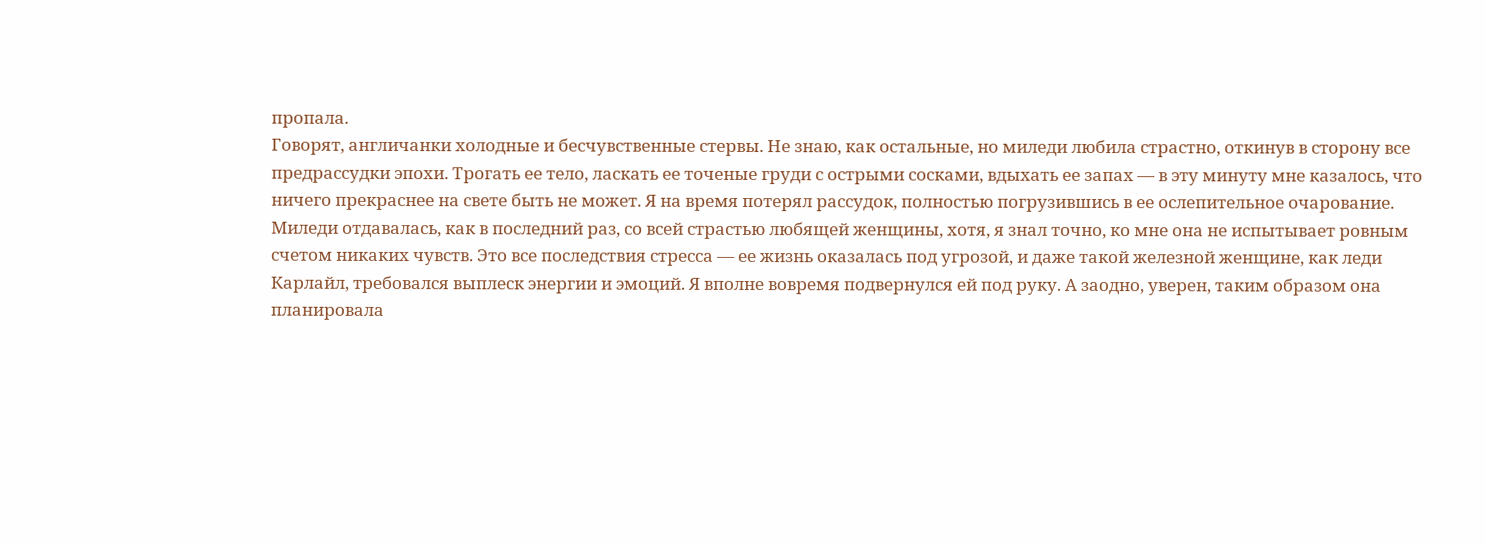пропала.
Говорят, англичанки холодные и бесчувственные стервы. Не знаю, как остальные, но миледи любила страстно, откинув в сторону все предрассудки эпохи. Трогать ее тело, ласкать ее точеные груди с острыми сосками, вдыхать ее запах — в эту минуту мне казалось, что ничего прекраснее на свете быть не может. Я на время потерял рассудок, полностью погрузившись в ее ослепительное очарование.
Миледи отдавалась, как в последний раз, со всей страстью любящей женщины, хотя, я знал точно, ко мне она не испытывает ровным счетом никаких чувств. Это все последствия стресса — ее жизнь оказалась под угрозой, и даже такой железной женщине, как леди Карлайл, требовался выплеск энергии и эмоций. Я вполне вовремя подвернулся ей под руку. А заодно, уверен, таким образом она планировала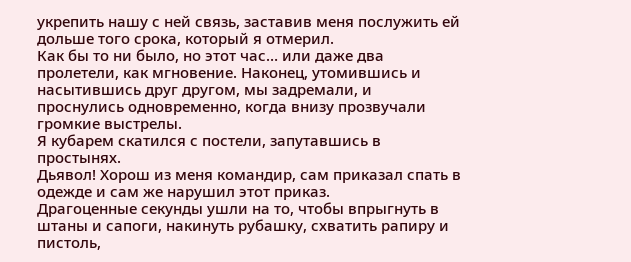укрепить нашу с ней связь, заставив меня послужить ей дольше того срока, который я отмерил.
Как бы то ни было, но этот час… или даже два пролетели, как мгновение. Наконец, утомившись и насытившись друг другом, мы задремали, и проснулись одновременно, когда внизу прозвучали громкие выстрелы.
Я кубарем скатился с постели, запутавшись в простынях.
Дьявол! Хорош из меня командир, сам приказал спать в одежде и сам же нарушил этот приказ.
Драгоценные секунды ушли на то, чтобы впрыгнуть в штаны и сапоги, накинуть рубашку, схватить рапиру и пистоль,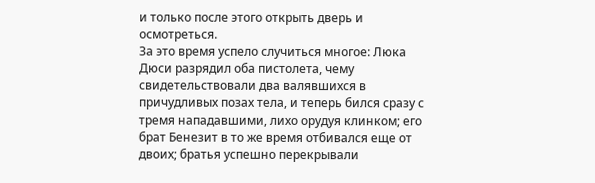и только после этого открыть дверь и осмотреться.
За это время успело случиться многое: Люка Дюси разрядил оба пистолета, чему свидетельствовали два валявшихся в причудливых позах тела, и теперь бился сразу с тремя нападавшими, лихо орудуя клинком; его брат Бенезит в то же время отбивался еще от двоих; братья успешно перекрывали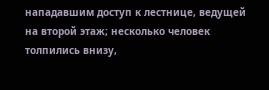нападавшим доступ к лестнице, ведущей на второй этаж; несколько человек толпились внизу,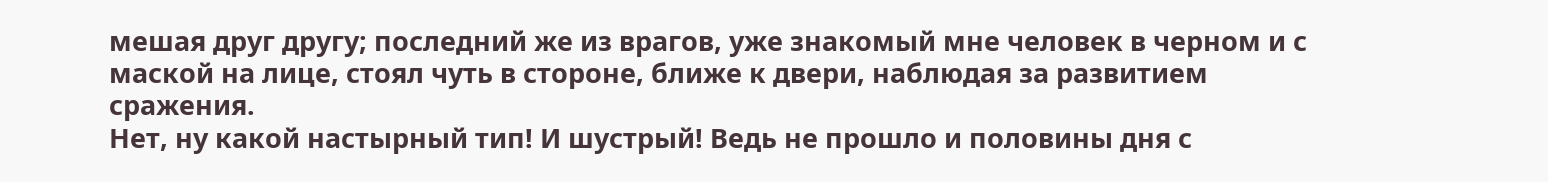мешая друг другу; последний же из врагов, уже знакомый мне человек в черном и с маской на лице, стоял чуть в стороне, ближе к двери, наблюдая за развитием сражения.
Нет, ну какой настырный тип! И шустрый! Ведь не прошло и половины дня с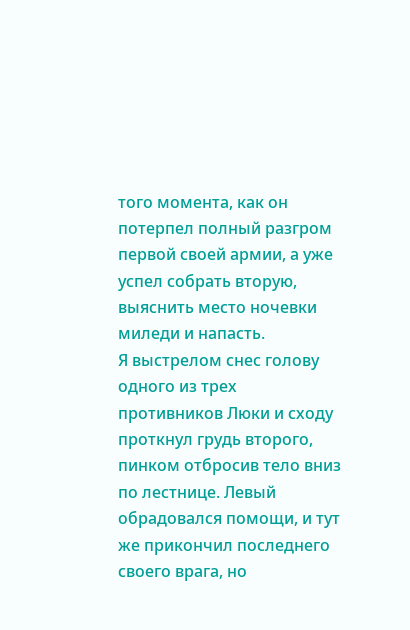того момента, как он потерпел полный разгром первой своей армии, а уже успел собрать вторую, выяснить место ночевки миледи и напасть.
Я выстрелом снес голову одного из трех противников Люки и сходу проткнул грудь второго, пинком отбросив тело вниз по лестнице. Левый обрадовался помощи, и тут же прикончил последнего своего врага, но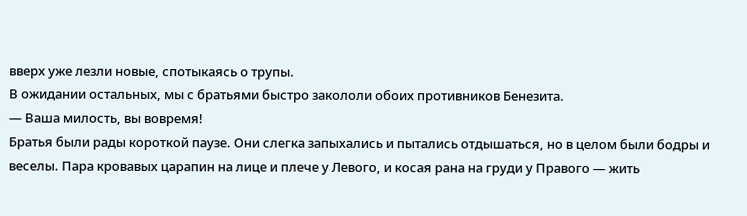вверх уже лезли новые, спотыкаясь о трупы.
В ожидании остальных, мы с братьями быстро закололи обоих противников Бенезита.
— Ваша милость, вы вовремя!
Братья были рады короткой паузе. Они слегка запыхались и пытались отдышаться, но в целом были бодры и веселы. Пара кровавых царапин на лице и плече у Левого, и косая рана на груди у Правого — жить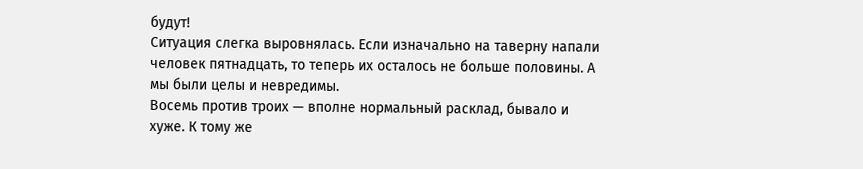будут!
Ситуация слегка выровнялась. Если изначально на таверну напали человек пятнадцать, то теперь их осталось не больше половины. А мы были целы и невредимы.
Восемь против троих — вполне нормальный расклад, бывало и хуже. К тому же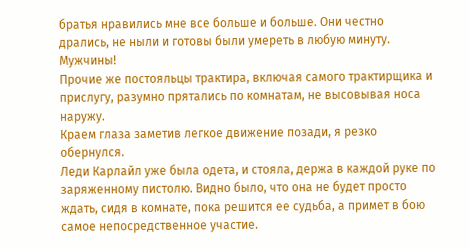братья нравились мне все больше и больше. Они честно дрались, не ныли и готовы были умереть в любую минуту. Мужчины!
Прочие же постояльцы трактира, включая самого трактирщика и прислугу, разумно прятались по комнатам, не высовывая носа наружу.
Краем глаза заметив легкое движение позади, я резко обернулся.
Леди Карлайл уже была одета, и стояла, держа в каждой руке по заряженному пистолю. Видно было, что она не будет просто ждать, сидя в комнате, пока решится ее судьба, а примет в бою самое непосредственное участие.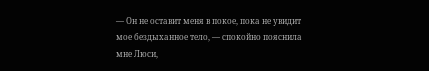— Он не оставит меня в покое, пока не увидит мое бездыханное тело, — спокойно пояснила мне Люси,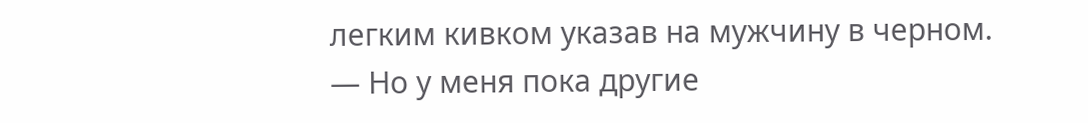легким кивком указав на мужчину в черном. — Но у меня пока другие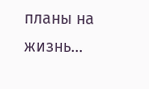планы на жизнь…